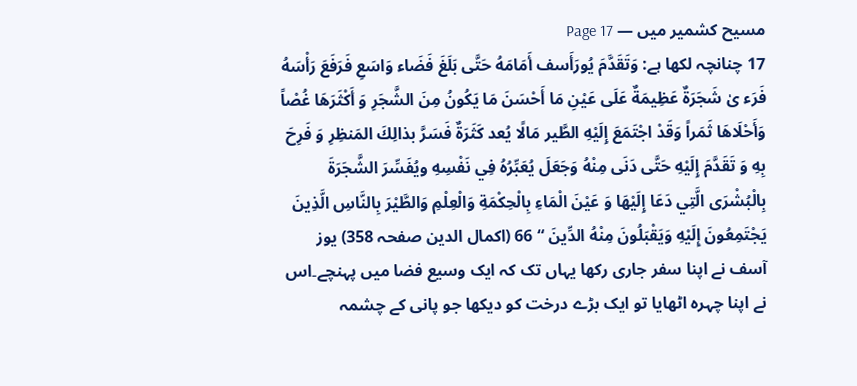مسیح کشمیر میں — Page 17
17 چنانچہ لکھا ہے: وَتَقَدَّمَ يُورَأَسف أَمَامَهُ حَتَّى بَلَغَ فَضَاء وَاسَعِ فَرَفَعَ رَأْسَهُ فَرَء ىٰ شَجَرَةٌ عَظِيمَةٌ عَلَى عَيْنِ مَا أَحْسَنَ مَا يَكُونُ مِنَ الشَّجَرِ وَ أَكْثَرَهَا غُصْاً وَأَحْلَاهَا ثَمَراً وَقَدْ اجْتَمَعَ إِلَيْهِ الطَّير مَالًا يُعد كَثَرَةٌ فَسَرَّ بذالِكَ المَنظِرِ وَ فَرِحَ بِهِ وَ تَقَدَّمَ إِلَيْهِ حَتَّى دَنَى مِنْهُ وَجَعَلَ يُعَبِّرُهُ فِي نَفْسِهِ ويُفَسِّرَ الشَّجَرَةَ بِالْبُشْرَى الَّتِي دَعَا إِلَيْهَا وَ عَيْنَ الْمَاءِ بِالْحِكْمَةِ وَالْعِلْمِ وَالطَّيْرَ بِالنَّاسِ الَّذِينَ يَجْتَمِعُونَ إِلَيْهِ وَيَقْبَلُونَ مِنْهُ الدِّينَ “ 66 (اکمال الدین صفحہ 358) یوز آسف نے اپنا سفر جاری رکھا یہاں تک کہ ایک وسیع فضا میں پہنچے۔اس نے اپنا چہرہ اٹھایا تو ایک بڑے درخت کو دیکھا جو پانی کے چشمہ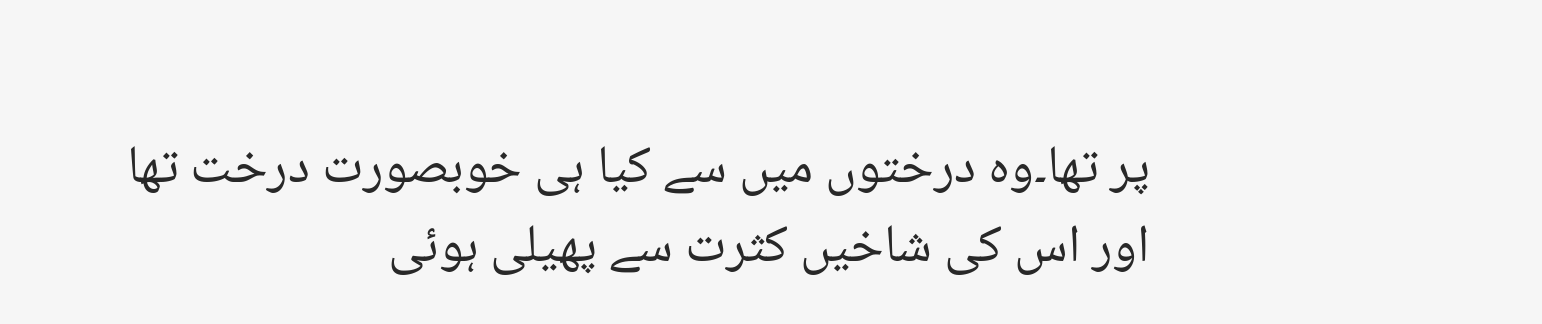پر تھا۔وہ درختوں میں سے کیا ہی خوبصورت درخت تھا اور اس کی شاخیں کثرت سے پھیلی ہوئی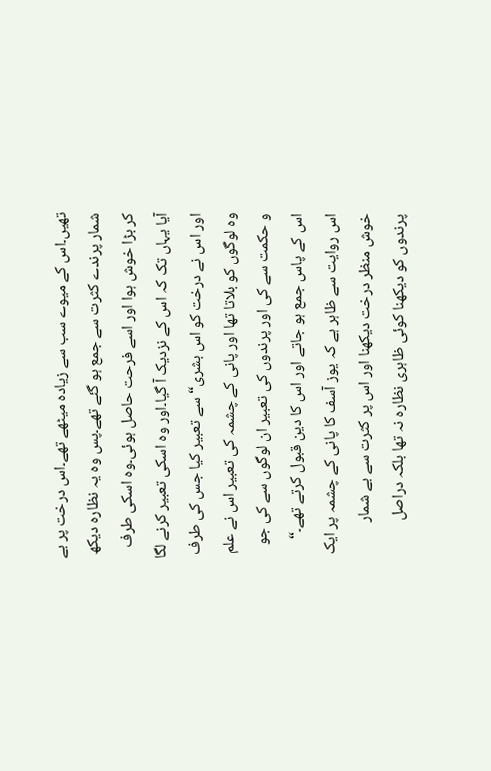تھیں۔اس کے میوے سب سے زیادہ میٹھے تھے۔اس درخت پر بے شمار پرندے کثرت سے جمع ہو گئے تھے۔پس وہ یہ نظارہ دیکھ کر بڑا خوش ہوا اور اسے فرحت حاصل ہوئی۔وہ اسکی طرف آیا یہاں تک کہ اس کے نزدیک آ گیا۔اور وہ اسکی تعبیر کرنے لگا اور اس نے درخت کو اس بشری“ سے تعبیر کیا جس کی طرف وہ لوگوں کو بلاتا تھا اور پانی کے چشمہ کی تعبیر اس نے علم و حکمت سے کی اور پرندوں کی تعبیر ان لوگوں سے کی جو اس کے پاس جمع ہو جاتے اور اس کا دین قبول کرتے تھے۔“ اس روایت سے ظاہر ہے کہ یوز آسف کا پانی کے چشمہ پر ایک خوش منظر درخت دیکھنا اور اس پر کثرت سے بے شمار پرندوں کو دیکھنا کوئی ظاہری نظارہ نہ تھا بلکہ دراصل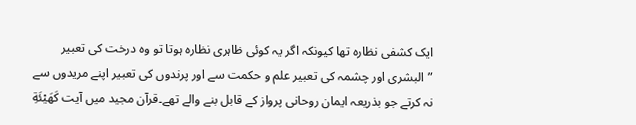ایک کشفی نظارہ تھا کیونکہ اگر یہ کوئی ظاہری نظارہ ہوتا تو وہ درخت کی تعبیر ”البشری اور چشمہ کی تعبیر علم و حکمت سے اور پرندوں کی تعبیر اپنے مریدوں سے نہ کرتے جو بذریعہ ایمان روحانی پرواز کے قابل بنے والے تھے۔قرآن مجید میں آیت كَهَيْئَةِ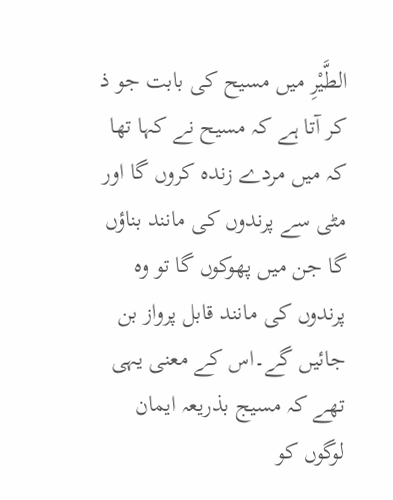الطَّيْرِ میں مسیح کی بابت جو ذ کر آتا ہے کہ مسیح نے کہا تھا کہ میں مردے زندہ کروں گا اور مٹی سے پرندوں کی مانند بناؤں گا جن میں پھوکوں گا تو وہ پرندوں کی مانند قابل پرواز بن جائیں گے۔اس کے معنی یہی تھے کہ مسیج بذریعہ ایمان لوگوں کو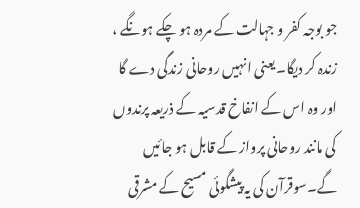جو بوجہ کفر و جہالت کے مردہ ہو چکے ہونگے ، زندہ کر دیگا۔یعنی انہیں روحانی زندگی دے گا اور وہ اس کے انفاخ قدسیہ کے ذریعہ پرندوں کی مانند روحانی پرواز کے قابل ہو جائیں گے۔سوقرآن کی یہ پیشگوئی مسیح کے مشرقی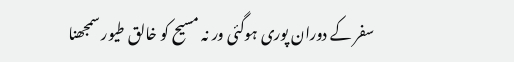سفر کے دوران پوری ہوگئی ور نہ مسیح کو خالق طیور سمجھنا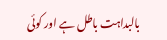بالبداہت باطل ہے اور کوئی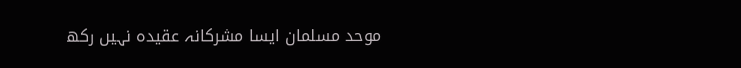موحد مسلمان ایسا مشرکانہ عقیدہ نہیں رکھ